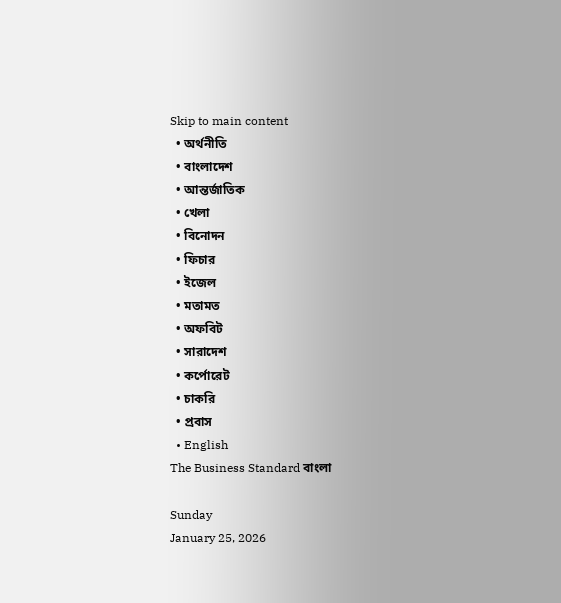Skip to main content
  • অর্থনীতি
  • বাংলাদেশ
  • আন্তর্জাতিক
  • খেলা
  • বিনোদন
  • ফিচার
  • ইজেল
  • মতামত
  • অফবিট
  • সারাদেশ
  • কর্পোরেট
  • চাকরি
  • প্রবাস
  • English
The Business Standard বাংলা

Sunday
January 25, 2026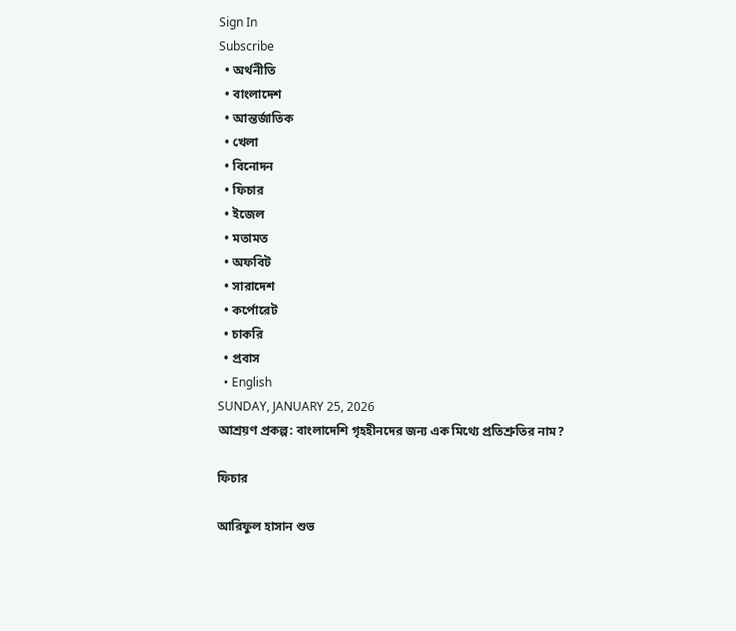Sign In
Subscribe
  • অর্থনীতি
  • বাংলাদেশ
  • আন্তর্জাতিক
  • খেলা
  • বিনোদন
  • ফিচার
  • ইজেল
  • মতামত
  • অফবিট
  • সারাদেশ
  • কর্পোরেট
  • চাকরি
  • প্রবাস
  • English
SUNDAY, JANUARY 25, 2026
আশ্রয়ণ প্রকল্প: বাংলাদেশি গৃহহীনদের জন্য এক মিথ্যে প্রতিশ্রুতির নাম?

ফিচার

আরিফুল হাসান শুভ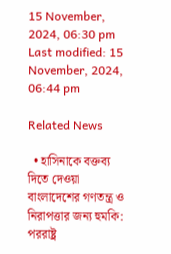15 November, 2024, 06:30 pm
Last modified: 15 November, 2024, 06:44 pm

Related News

  • হাসিনাকে বক্তব্য দিতে দেওয়া বাংলাদেশের গণতন্ত্র ও নিরাপত্তার জন্য হুমকি: পররাষ্ট্র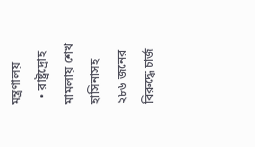মন্ত্রণালয়
  • রাষ্ট্রদ্রোহ মামলায় শেখ হাসিনাসহ ২৮৬ জনের বিরুদ্ধে চার্জ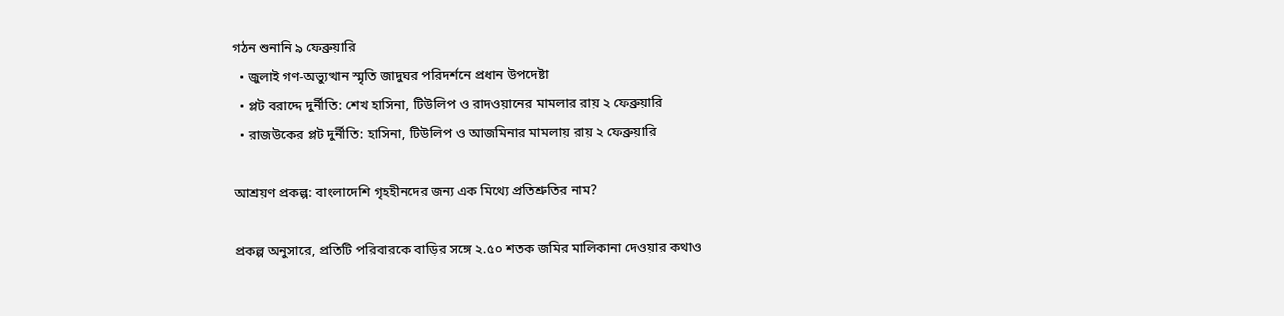গঠন শুনানি ৯ ফেব্রুয়ারি
  • জুলাই গণ-অভ্যুত্থান স্মৃতি জাদুঘর পরিদর্শনে প্রধান উপদেষ্টা
  • প্লট বরাদ্দে দুর্নীতি: শেখ হাসিনা, টিউলিপ ও রাদওয়ানের মামলার রায় ২ ফেব্রুয়ারি
  • রাজউকের প্লট দুর্নীতি: হাসিনা, টিউলিপ ও আজমিনার মামলায় রায় ২ ফেব্রুয়ারি

আশ্রয়ণ প্রকল্প: বাংলাদেশি গৃহহীনদের জন্য এক মিথ্যে প্রতিশ্রুতির নাম?

প্রকল্প অনুসারে, প্রতিটি পরিবারকে বাড়ির সঙ্গে ২.৫০ শতক জমির মালিকানা দেওয়ার কথাও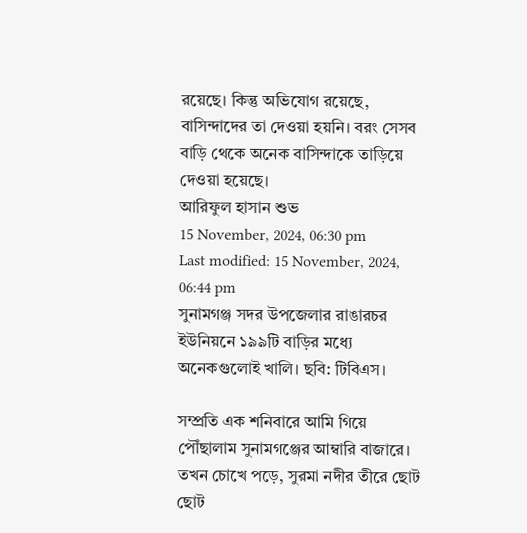রয়েছে। কিন্তু অভিযোগ রয়েছে, বাসিন্দাদের তা দেওয়া হয়নি। বরং সেসব বাড়ি থেকে অনেক বাসিন্দাকে তাড়িয়ে দেওয়া হয়েছে।
আরিফুল হাসান শুভ
15 November, 2024, 06:30 pm
Last modified: 15 November, 2024, 06:44 pm
সুনামগঞ্জ সদর উপজেলার রাঙারচর ইউনিয়নে ১৯৯টি বাড়ির মধ্যে অনেকগুলোই খালি। ছবি: টিবিএস।

সম্প্রতি এক শনিবারে আমি গিয়ে পৌঁছালাম সুনামগঞ্জের আম্বারি বাজারে। তখন চোখে পড়ে, সুরমা নদীর তীরে ছোট ছোট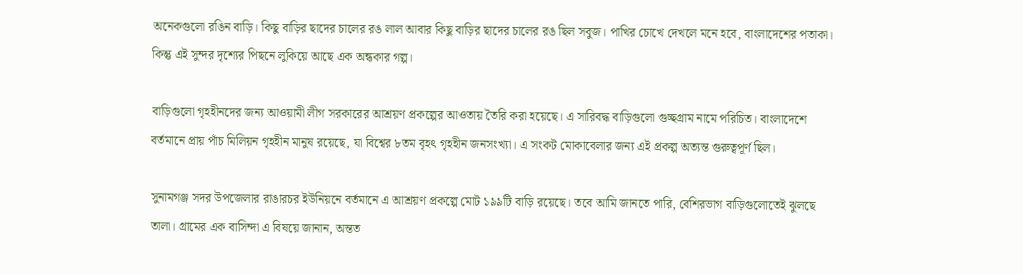অনেকগুলো রঙিন বাড়ি। কিছু বাড়ির ছাদের চালের রঙ লাল আবার কিছু বাড়ির ছাদের চালের রঙ ছিল সবুজ। পাখির চোখে দেখলে মনে হবে, বাংলাদেশের পতাকা। কিন্তু এই সুন্দর দৃশ্যের পিছনে লুকিয়ে আছে এক অন্ধকার গল্প।

বাড়িগুলো গৃহহীনদের জন্য আওয়ামী লীগ সরকারের আশ্রয়ণ প্রকল্পের আওতায় তৈরি করা হয়েছে। এ সারিবদ্ধ বাড়িগুলো গুচ্ছগ্রাম নামে পরিচিত। বাংলাদেশে বর্তমানে প্রায় পাঁচ মিলিয়ন গৃহহীন মানুষ রয়েছে, যা বিশ্বের ৮তম বৃহৎ গৃহহীন জনসংখ্যা। এ সংকট মোকাবেলার জন্য এই প্রকল্প অত্যন্ত গুরুত্বপূর্ণ ছিল।

সুনামগঞ্জ সদর উপজেলার রাঙারচর ইউনিয়নে বর্তমানে এ আশ্রয়ণ প্রকল্পে মোট ১৯৯টি বাড়ি রয়েছে। তবে আমি জানতে পারি, বেশিরভাগ বাড়িগুলোতেই ঝুলছে তালা। গ্রামের এক বাসিন্দা এ বিষয়ে জানান, অন্তত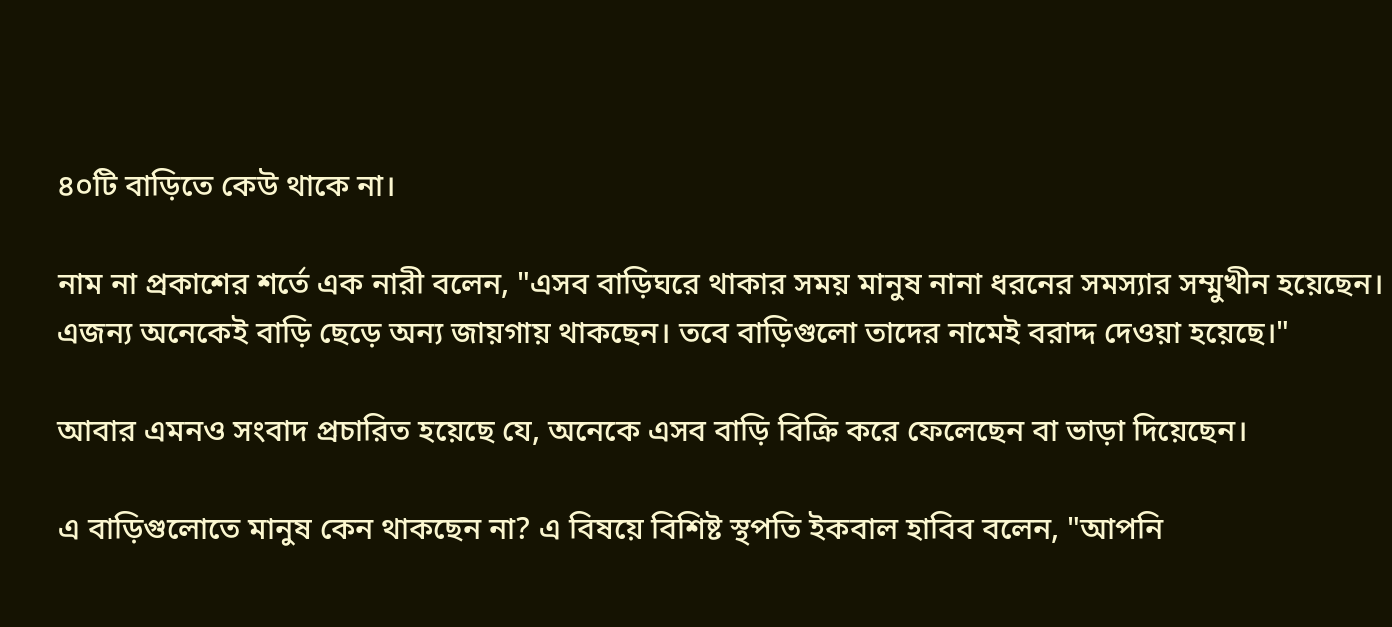৪০টি বাড়িতে কেউ থাকে না।

নাম না প্রকাশের শর্তে এক নারী বলেন, "এসব বাড়িঘরে থাকার সময় মানুষ নানা ধরনের সমস্যার সম্মুখীন হয়েছেন। এজন্য অনেকেই বাড়ি ছেড়ে অন্য জায়গায় থাকছেন। তবে বাড়িগুলো তাদের নামেই বরাদ্দ দেওয়া হয়েছে।"

আবার এমনও সংবাদ প্রচারিত হয়েছে যে, অনেকে এসব বাড়ি বিক্রি করে ফেলেছেন বা ভাড়া দিয়েছেন।

এ বাড়িগুলোতে মানুষ কেন থাকছেন না? এ বিষয়ে বিশিষ্ট স্থপতি ইকবাল হাবিব বলেন, "আপনি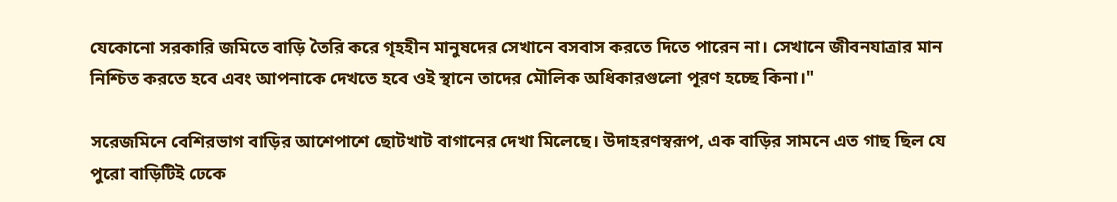যেকোনো সরকারি জমিতে বাড়ি তৈরি করে গৃহহীন মানুষদের সেখানে বসবাস করতে দিতে পারেন না। সেখানে জীবনযাত্রার মান নিশ্চিত করতে হবে এবং আপনাকে দেখতে হবে ওই স্থানে তাদের মৌলিক অধিকারগুলো পূরণ হচ্ছে কিনা।"

সরেজমিনে বেশিরভাগ বাড়ির আশেপাশে ছোটখাট বাগানের দেখা মিলেছে। উদাহরণস্বরূপ, এক বাড়ির সামনে এত গাছ ছিল যে পুরো বাড়িটিই ঢেকে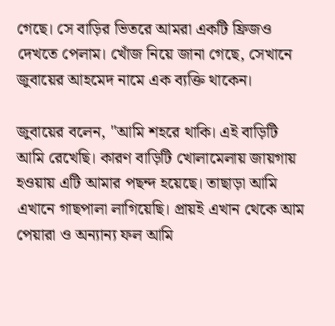গেছে। সে বাড়ির ভিতরে আমরা একটি ফ্রিজও দেখতে পেলাম। খোঁজ নিয়ে জানা গেছে, সেখানে জুবায়ের আহমেদ নামে এক ব্যক্তি থাকেন।

জুবায়ের বলেন, "আমি শহরে থাকি। এই বাড়িটি আমি রেখেছি। কারণ বাড়িটি খোলামেলায় জায়গায় হওয়ায় এটি আমার পছন্দ হয়েছে। তাছাড়া আমি এখানে গাছপালা লাগিয়েছি। প্রায়ই এখান থেকে আম পেয়ারা ও অন্যান্য ফল আমি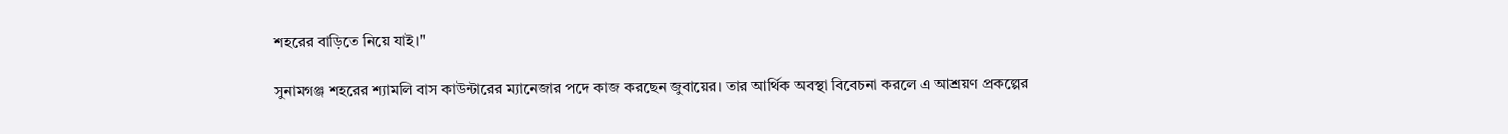শহরের বাড়িতে নিয়ে যাই।"

সুনামগঞ্জ শহরের শ্যামলি বাস কাউন্টারের ম্যানেজার পদে কাজ করছেন জুবায়ের। তার আর্থিক অবস্থা বিবেচনা করলে এ আশ্রয়ণ প্রকল্পের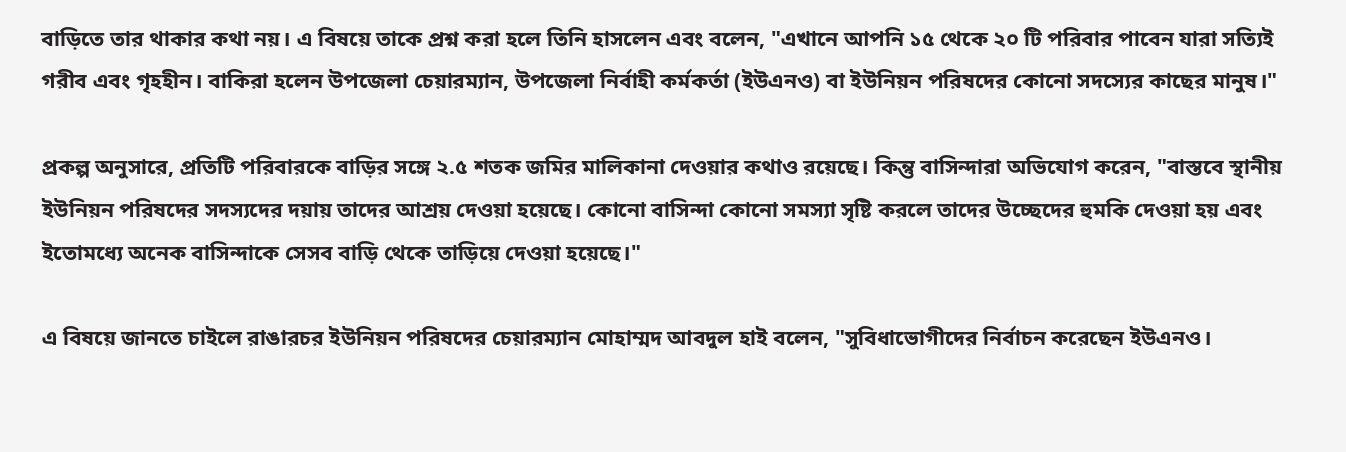বাড়িতে তার থাকার কথা নয়। এ বিষয়ে তাকে প্রশ্ন করা হলে তিনি হাসলেন এবং বলেন, "এখানে আপনি ১৫ থেকে ২০ টি পরিবার পাবেন যারা সত্যিই গরীব এবং গৃহহীন। বাকিরা হলেন উপজেলা চেয়ারম্যান, উপজেলা নির্বাহী কর্মকর্তা (ইউএনও) বা ইউনিয়ন পরিষদের কোনো সদস্যের কাছের মানুষ।"

প্রকল্প অনুসারে, প্রতিটি পরিবারকে বাড়ির সঙ্গে ২.৫ শতক জমির মালিকানা দেওয়ার কথাও রয়েছে। কিন্তু বাসিন্দারা অভিযোগ করেন, "বাস্তবে স্থানীয় ইউনিয়ন পরিষদের সদস্যদের দয়ায় তাদের আশ্রয় দেওয়া হয়েছে। কোনো বাসিন্দা কোনো সমস্যা সৃষ্টি করলে তাদের উচ্ছেদের হুমকি দেওয়া হয় এবং ইতোমধ্যে অনেক বাসিন্দাকে সেসব বাড়ি থেকে তাড়িয়ে দেওয়া হয়েছে।"

এ বিষয়ে জানতে চাইলে রাঙারচর ইউনিয়ন পরিষদের চেয়ারম্যান মোহাম্মদ আবদুল হাই বলেন, "সুবিধাভোগীদের নির্বাচন করেছেন ইউএনও।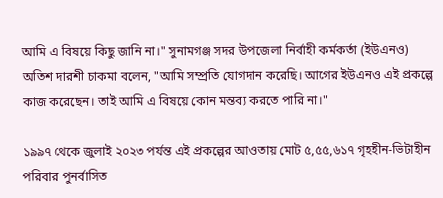আমি এ বিষয়ে কিছু জানি না।" সুনামগঞ্জ সদর উপজেলা নির্বাহী কর্মকর্তা (ইউএনও) অতিশ দারশী চাকমা বলেন, "আমি সম্প্রতি যোগদান করেছি। আগের ইউএনও এই প্রকল্পে কাজ করেছেন। তাই আমি এ বিষয়ে কোন মন্তব্য করতে পারি না।"

১৯৯৭ থেকে জুলাই ২০২৩ পর্যন্ত এই প্রকল্পের আওতায় মোট ৫,৫৫,৬১৭ গৃহহীন-ভিটাহীন পরিবার পুনর্বাসিত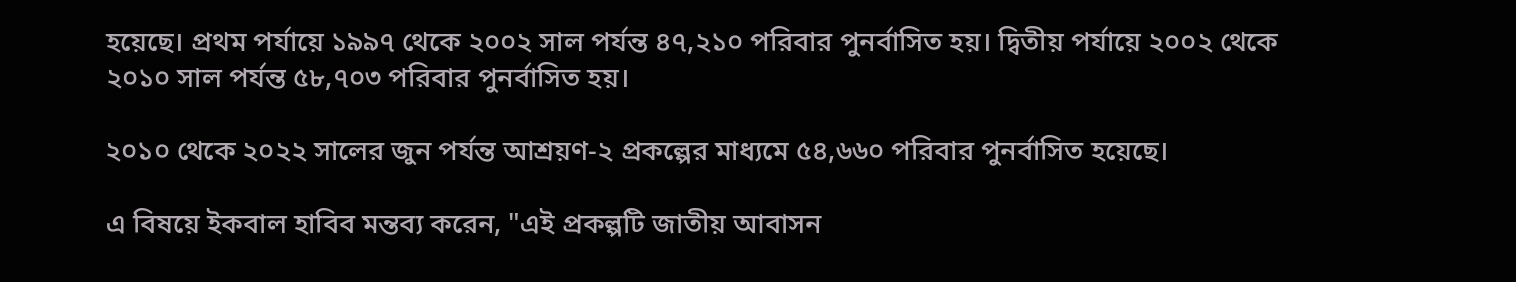হয়েছে। প্রথম পর্যায়ে ১৯৯৭ থেকে ২০০২ সাল পর্যন্ত ৪৭,২১০ পরিবার পুনর্বাসিত হয়। দ্বিতীয় পর্যায়ে ২০০২ থেকে ২০১০ সাল পর্যন্ত ৫৮,৭০৩ পরিবার পুনর্বাসিত হয়।

২০১০ থেকে ২০২২ সালের জুন পর্যন্ত আশ্রয়ণ-২ প্রকল্পের মাধ্যমে ৫৪,৬৬০ পরিবার পুনর্বাসিত হয়েছে।

এ বিষয়ে ইকবাল হাবিব মন্তব্য করেন, "এই প্রকল্পটি জাতীয় আবাসন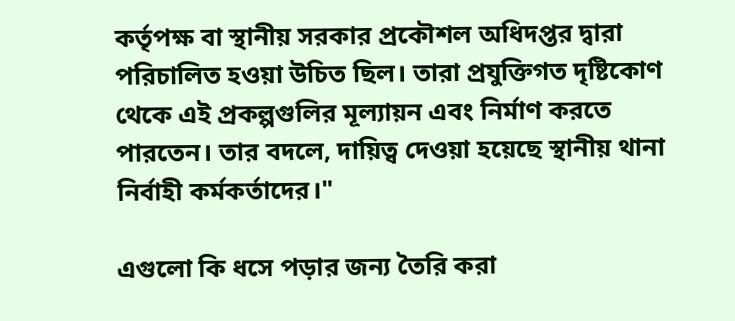কর্তৃপক্ষ বা স্থানীয় সরকার প্রকৌশল অধিদপ্তর দ্বারা পরিচালিত হওয়া উচিত ছিল। তারা প্রযুক্তিগত দৃষ্টিকোণ থেকে এই প্রকল্পগুলির মূল্যায়ন এবং নির্মাণ করতে পারতেন। তার বদলে, দায়িত্ব দেওয়া হয়েছে স্থানীয় থানা নির্বাহী কর্মকর্তাদের।"

এগুলো কি ধসে পড়ার জন্য তৈরি করা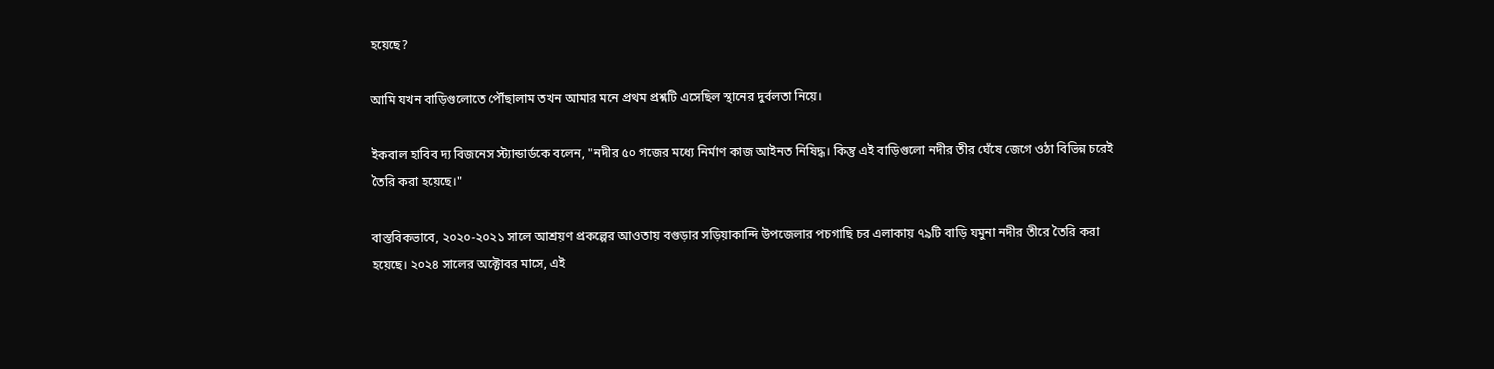হয়েছে?

আমি যখন বাড়িগুলোতে পৌঁছালাম তখন আমার মনে প্রথম প্রশ্নটি এসেছিল স্থানের দুর্বলতা নিয়ে।

ইকবাল হাবিব দ্য বিজনেস স্ট্যান্ডার্ডকে বলেন, "নদীর ৫০ গজের মধ্যে নির্মাণ কাজ আইনত নিষিদ্ধ। কিন্তু এই বাড়িগুলো নদীর তীর ঘেঁষে জেগে ওঠা বিভিন্ন চরেই তৈরি করা হয়েছে।"

বাস্তবিকভাবে, ২০২০-২০২১ সালে আশ্রয়ণ প্রকল্পের আওতায় বগুড়ার সড়িয়াকান্দি উপজেলার পচগাছি চর এলাকায় ৭৯টি বাড়ি যমুনা নদীর তীরে তৈরি করা হয়েছে। ২০২৪ সালের অক্টোবর মাসে, এই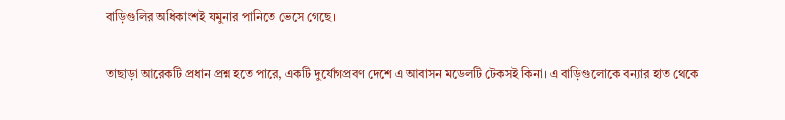বাড়িগুলির অধিকাংশই যমুনার পানিতে ভেসে গেছে।

তাছাড়া আরেকটি প্রধান প্রশ্ন হতে পারে, একটি দুর্যোগপ্রবণ দেশে এ আবাসন মডেলটি টেকসই কিনা। এ বাড়িগুলোকে বন্যার হাত থেকে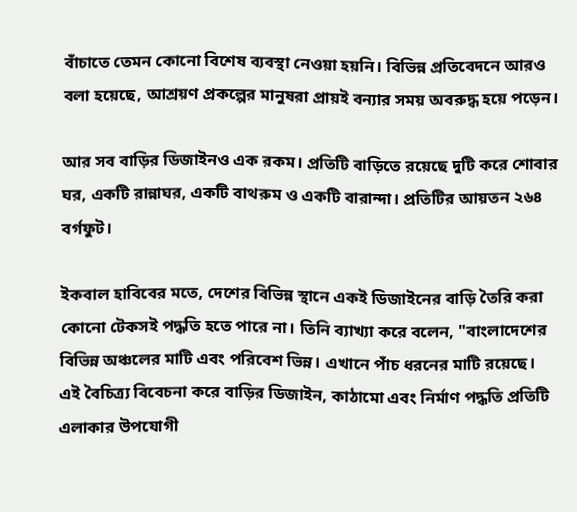বাঁচাতে তেমন কোনো বিশেষ ব্যবস্থা নেওয়া হয়নি। বিভিন্ন প্রতিবেদনে আরও বলা হয়েছে, আশ্রয়ণ প্রকল্পের মানুষরা প্রায়ই বন্যার সময় অবরুদ্ধ হয়ে পড়েন।

আর সব বাড়ির ডিজাইনও এক রকম। প্রতিটি বাড়িতে রয়েছে দুটি করে শোবার ঘর, একটি রান্নাঘর, একটি বাথরুম ও একটি বারান্দা। প্রতিটির আয়তন ২৬৪ বর্গফুট।

ইকবাল হাবিবের মতে, দেশের বিভিন্ন স্থানে একই ডিজাইনের বাড়ি তৈরি করা কোনো টেকসই পদ্ধতি হতে পারে না। তিনি ব্যাখ্যা করে বলেন, "বাংলাদেশের বিভিন্ন অঞ্চলের মাটি এবং পরিবেশ ভিন্ন। এখানে পাঁচ ধরনের মাটি রয়েছে। এই বৈচিত্র্য বিবেচনা করে বাড়ির ডিজাইন, কাঠামো এবং নির্মাণ পদ্ধতি প্রতিটি এলাকার উপযোগী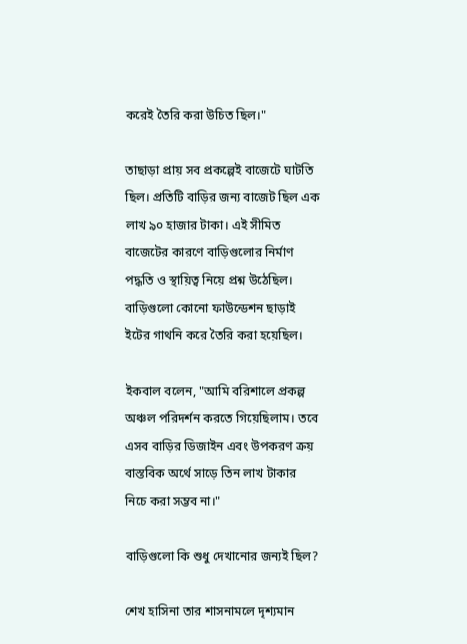করেই তৈরি করা উচিত ছিল।"

তাছাড়া প্রায় সব প্রকল্পেই বাজেটে ঘাটতি ছিল। প্রতিটি বাড়ির জন্য বাজেট ছিল এক লাখ ৯০ হাজার টাকা। এই সীমিত বাজেটের কারণে বাড়িগুলোর নির্মাণ পদ্ধতি ও স্থায়িত্ব নিয়ে প্রশ্ন উঠেছিল। বাড়িগুলো কোনো ফাউন্ডেশন ছাড়াই ইটের গাথনি করে তৈরি করা হয়েছিল।

ইকবাল বলেন, "আমি বরিশালে প্রকল্প অঞ্চল পরিদর্শন করতে গিয়েছিলাম। তবে এসব বাড়ির ডিজাইন এবং উপকরণ ক্রয় বাস্তবিক অর্থে সাড়ে তিন লাখ টাকার নিচে করা সম্ভব না।"

বাড়িগুলো কি শুধু দেখানোর জন্যই ছিল?

শেখ হাসিনা তার শাসনামলে দৃশ্যমান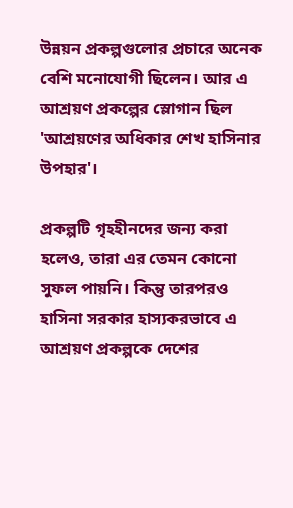উন্নয়ন প্রকল্পগুলোর প্রচারে অনেক বেশি মনোযোগী ছিলেন। আর এ আশ্রয়ণ প্রকল্পের স্লোগান ছিল 'আশ্রয়ণের অধিকার শেখ হাসিনার উপহার'।

প্রকল্পটি গৃহহীনদের জন্য করা হলেও, তারা এর তেমন কোনো সুফল পায়নি। কিন্তু তারপরও হাসিনা সরকার হাস্যকরভাবে এ আশ্রয়ণ প্রকল্পকে দেশের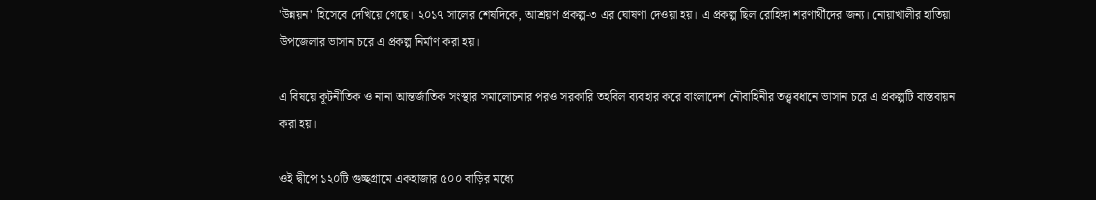'উন্নয়ন' হিসেবে দেখিয়ে গেছে। ২০১৭ সালের শেষদিকে, আশ্রয়ণ প্রকল্প-৩ এর ঘোষণা দেওয়া হয়। এ প্রকল্প ছিল রোহিঙ্গা শরণার্থীদের জন্য। নোয়াখালীর হাতিয়া উপজেলার ভাসান চরে এ প্রকল্প নির্মাণ করা হয়।

এ বিষয়ে কূটনীতিক ও নানা আন্তর্জাতিক সংস্থার সমালোচনার পরও সরকারি তহবিল ব্যবহার করে বাংলাদেশ নৌবাহিনীর তত্ত্ববধানে ভাসান চরে এ প্রকল্পটি বাস্তবায়ন করা হয়।

ওই দ্বীপে ১২০টি গুচ্ছগ্রামে একহাজার ৫০০ বাড়ির মধ্যে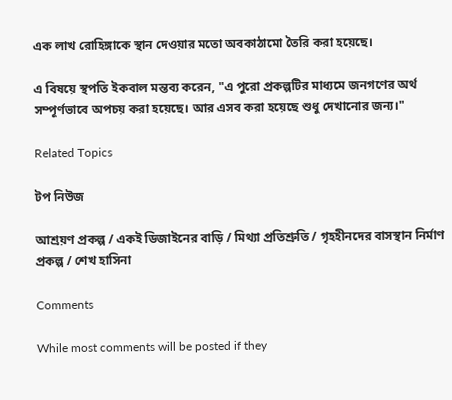এক লাখ রোহিঙ্গাকে স্থান দেওয়ার মতো অবকাঠামো তৈরি করা হয়েছে।

এ বিষয়ে স্থপতি ইকবাল মন্তব্য করেন, "এ পুরো প্রকল্পটির মাধ্যমে জনগণের অর্থ সম্পূর্ণভাবে অপচয় করা হয়েছে। আর এসব করা হয়েছে শুধু দেখানোর জন্য।"

Related Topics

টপ নিউজ

আশ্রয়ণ প্রকল্প / একই ডিজাইনের বাড়ি / মিথ্যা প্রতিশ্রুতি / গৃহহীনদের বাসস্থান নির্মাণ প্রকল্প / শেখ হাসিনা

Comments

While most comments will be posted if they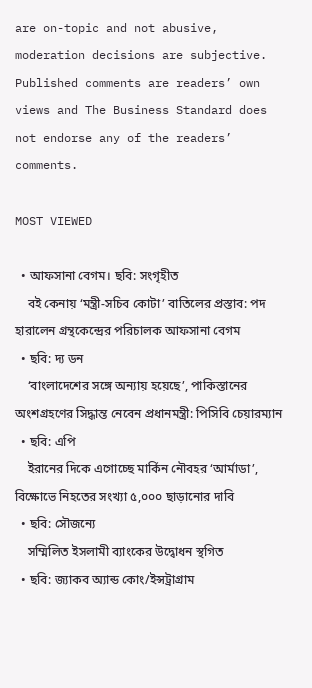are on-topic and not abusive, moderation decisions are subjective. Published comments are readers’ own views and The Business Standard does not endorse any of the readers’ comments.

MOST VIEWED

  • আফসানা বেগম। ছবি: সংগৃহীত
    বই কেনায় ‘মন্ত্রী-সচিব কোটা’ বাতিলের প্রস্তাব: পদ হারালেন গ্রন্থকেন্দ্রের পরিচালক আফসানা বেগম
  • ছবি: দ্য ডন
    ‘বাংলাদেশের সঙ্গে অন্যায় হয়েছে’, পাকিস্তানের অংশগ্রহণের সিদ্ধান্ত নেবেন প্রধানমন্ত্রী: পিসিবি চেয়ারম্যান
  • ছবি: এপি
    ইরানের দিকে এগোচ্ছে মার্কিন নৌবহর ‘আর্মাডা’, বিক্ষোভে নিহতের সংখ্যা ৫,০০০ ছাড়ানোর দাবি
  • ছবি: সৌজন্যে
    সম্মিলিত ইসলামী ব্যাংকের উদ্বোধন স্থগিত
  • ছবি: জ্যাকব অ্যান্ড কোং/ইন্সট্রাগ্রাম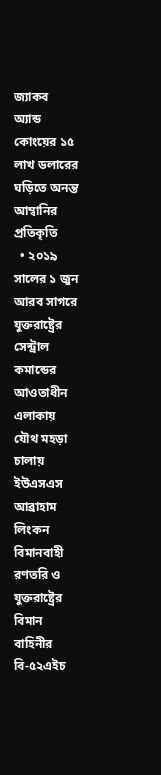জ্যাকব অ্যান্ড কোংয়ের ১৫ লাখ ডলারের ঘড়িতে অনন্ত আম্বানির প্রতিকৃতি
  • ২০১৯ সালের ১ জুন আরব সাগরে যুক্তরাষ্ট্রের সেন্ট্রাল কমান্ডের আওতাধীন এলাকায় যৌথ মহড়া চালায় ইউএসএস আব্রাহাম লিংকন বিমানবাহী রণতরি ও যুক্তরাষ্ট্রের বিমান বাহিনীর বি-৫২এইচ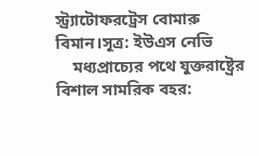স্ট্র্যাটোফরট্রেস বোমারু বিমান।সূত্র: ইউএস নেভি
    মধ্যপ্রাচ্যের পথে যুক্তরাষ্ট্রের বিশাল সামরিক বহর: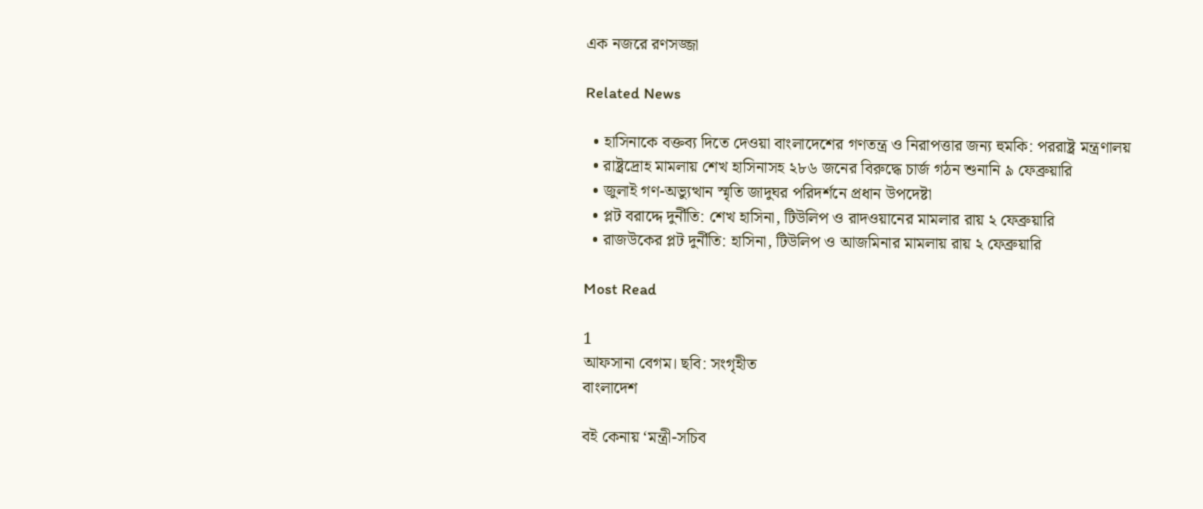এক নজরে রণসজ্জা

Related News

  • হাসিনাকে বক্তব্য দিতে দেওয়া বাংলাদেশের গণতন্ত্র ও নিরাপত্তার জন্য হুমকি: পররাষ্ট্র মন্ত্রণালয়
  • রাষ্ট্রদ্রোহ মামলায় শেখ হাসিনাসহ ২৮৬ জনের বিরুদ্ধে চার্জ গঠন শুনানি ৯ ফেব্রুয়ারি
  • জুলাই গণ-অভ্যুত্থান স্মৃতি জাদুঘর পরিদর্শনে প্রধান উপদেষ্টা
  • প্লট বরাদ্দে দুর্নীতি: শেখ হাসিনা, টিউলিপ ও রাদওয়ানের মামলার রায় ২ ফেব্রুয়ারি
  • রাজউকের প্লট দুর্নীতি: হাসিনা, টিউলিপ ও আজমিনার মামলায় রায় ২ ফেব্রুয়ারি

Most Read

1
আফসানা বেগম। ছবি: সংগৃহীত
বাংলাদেশ

বই কেনায় ‘মন্ত্রী-সচিব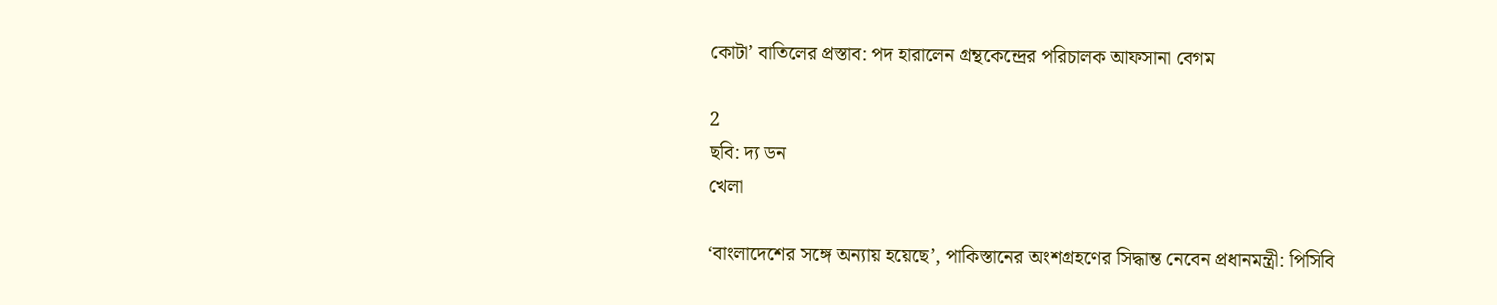কোটা’ বাতিলের প্রস্তাব: পদ হারালেন গ্রন্থকেন্দ্রের পরিচালক আফসানা বেগম

2
ছবি: দ্য ডন
খেলা

‘বাংলাদেশের সঙ্গে অন্যায় হয়েছে’, পাকিস্তানের অংশগ্রহণের সিদ্ধান্ত নেবেন প্রধানমন্ত্রী: পিসিবি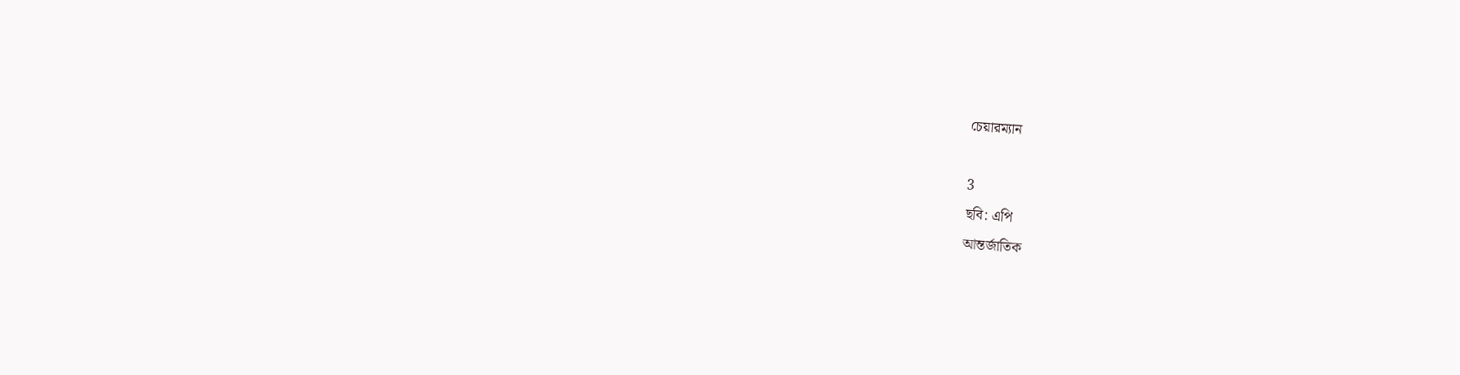চেয়ারম্যান

3
ছবি: এপি
আন্তর্জাতিক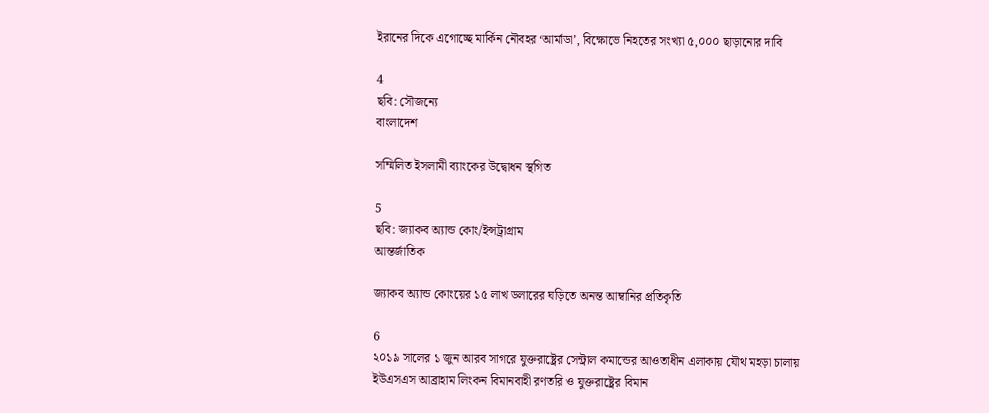ইরানের দিকে এগোচ্ছে মার্কিন নৌবহর ‘আর্মাডা’, বিক্ষোভে নিহতের সংখ্যা ৫,০০০ ছাড়ানোর দাবি

4
ছবি: সৌজন্যে
বাংলাদেশ

সম্মিলিত ইসলামী ব্যাংকের উদ্বোধন স্থগিত

5
ছবি: জ্যাকব অ্যান্ড কোং/ইন্সট্রাগ্রাম
আন্তর্জাতিক

জ্যাকব অ্যান্ড কোংয়ের ১৫ লাখ ডলারের ঘড়িতে অনন্ত আম্বানির প্রতিকৃতি

6
২০১৯ সালের ১ জুন আরব সাগরে যুক্তরাষ্ট্রের সেন্ট্রাল কমান্ডের আওতাধীন এলাকায় যৌথ মহড়া চালায় ইউএসএস আব্রাহাম লিংকন বিমানবাহী রণতরি ও যুক্তরাষ্ট্রের বিমান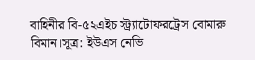বাহিনীর বি-৫২এইচ স্ট্র্যাটোফরট্রেস বোমারু বিমান।সূত্র: ইউএস নেভি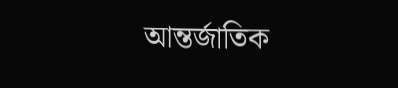আন্তর্জাতিক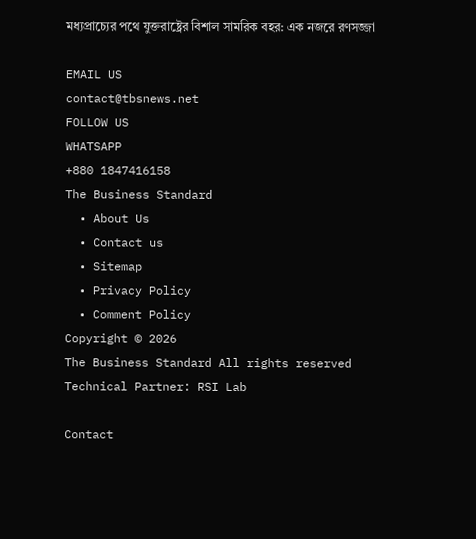মধ্যপ্রাচ্যের পথে যুক্তরাষ্ট্রের বিশাল সামরিক বহর: এক নজরে রণসজ্জা

EMAIL US
contact@tbsnews.net
FOLLOW US
WHATSAPP
+880 1847416158
The Business Standard
  • About Us
  • Contact us
  • Sitemap
  • Privacy Policy
  • Comment Policy
Copyright © 2026
The Business Standard All rights reserved
Technical Partner: RSI Lab

Contact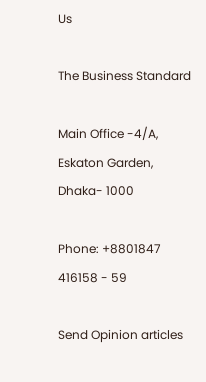Us

The Business Standard

Main Office -4/A, Eskaton Garden, Dhaka- 1000

Phone: +8801847 416158 - 59

Send Opinion articles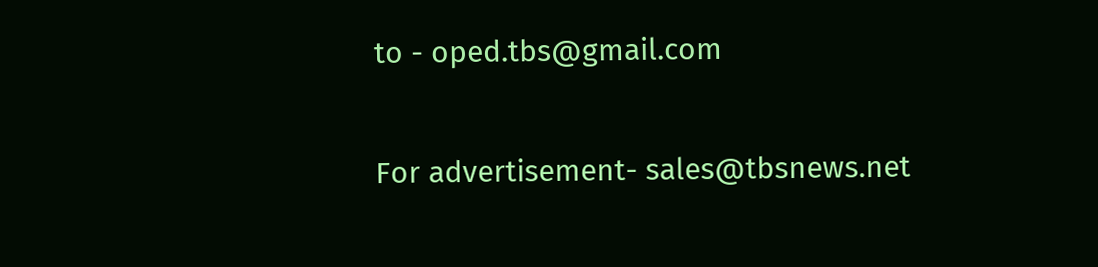to - oped.tbs@gmail.com

For advertisement- sales@tbsnews.net